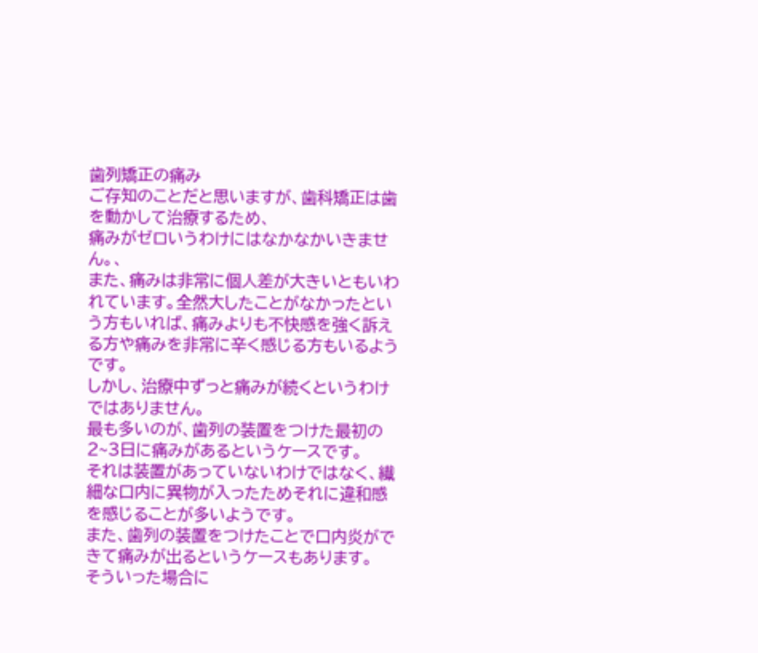歯列矯正の痛み
ご存知のことだと思いますが、歯科矯正は歯を動かして治療するため、
痛みがゼロいうわけにはなかなかいきません。、
また、痛みは非常に個人差が大きいともいわれています。全然大したことがなかったという方もいれば、痛みよりも不快感を強く訴える方や痛みを非常に辛く感じる方もいるようです。
しかし、治療中ずっと痛みが続くというわけではありません。
最も多いのが、歯列の装置をつけた最初の2~3日に痛みがあるというケースです。
それは装置があっていないわけではなく、繊細な口内に異物が入ったためそれに違和感を感じることが多いようです。
また、歯列の装置をつけたことで口内炎ができて痛みが出るというケースもあります。
そういった場合に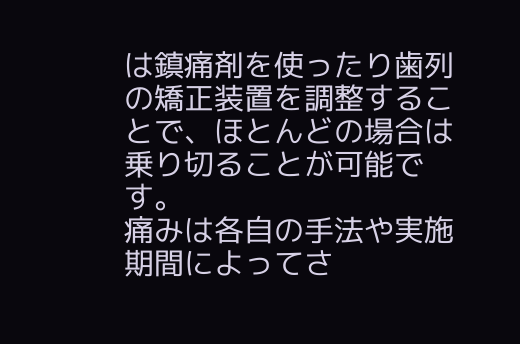は鎮痛剤を使ったり歯列の矯正装置を調整することで、ほとんどの場合は乗り切ることが可能です。
痛みは各自の手法や実施期間によってさ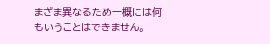まざま異なるため一概には何もいうことはできません。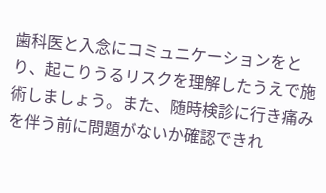歯科医と入念にコミュニケーションをとり、起こりうるリスクを理解したうえで施術しましょう。また、随時検診に行き痛みを伴う前に問題がないか確認できれ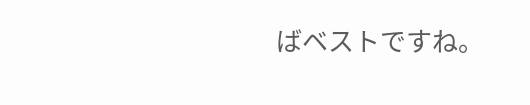ばベストですね。